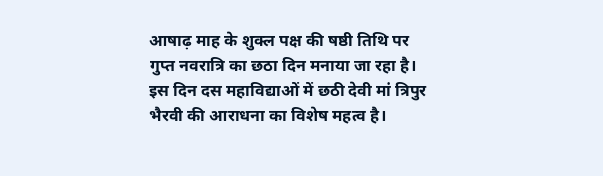आषाढ़ माह के शुक्ल पक्ष की षष्ठी तिथि पर गुप्त नवरात्रि का छठा दिन मनाया जा रहा है। इस दिन दस महाविद्याओं में छठी देवी मां त्रिपुर भैरवी की आराधना का विशेष महत्व है।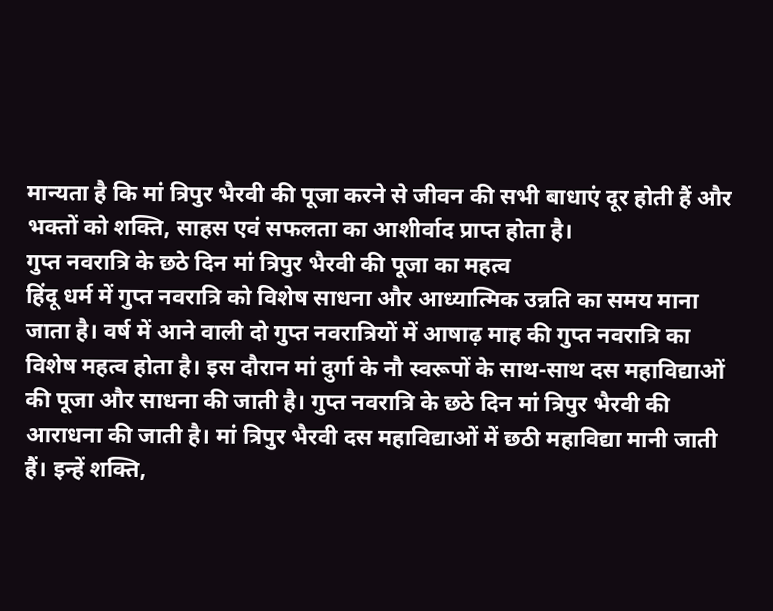मान्यता है कि मां त्रिपुर भैरवी की पूजा करने से जीवन की सभी बाधाएं दूर होती हैं और भक्तों को शक्ति, साहस एवं सफलता का आशीर्वाद प्राप्त होता है।
गुप्त नवरात्रि के छठे दिन मां त्रिपुर भैरवी की पूजा का महत्व
हिंदू धर्म में गुप्त नवरात्रि को विशेष साधना और आध्यात्मिक उन्नति का समय माना जाता है। वर्ष में आने वाली दो गुप्त नवरात्रियों में आषाढ़ माह की गुप्त नवरात्रि का विशेष महत्व होता है। इस दौरान मां दुर्गा के नौ स्वरूपों के साथ-साथ दस महाविद्याओं की पूजा और साधना की जाती है। गुप्त नवरात्रि के छठे दिन मां त्रिपुर भैरवी की आराधना की जाती है। मां त्रिपुर भैरवी दस महाविद्याओं में छठी महाविद्या मानी जाती हैं। इन्हें शक्ति,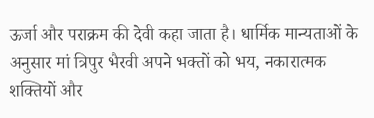ऊर्जा और पराक्रम की देवी कहा जाता है। धार्मिक मान्यताओं के अनुसार मां त्रिपुर भैरवी अपने भक्तों को भय, नकारात्मक शक्तियों और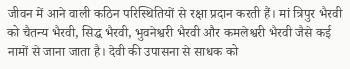जीवन में आने वाली कठिन परिस्थितियों से रक्षा प्रदान करती हैं। मां त्रिपुर भैरवी को चैतन्य भैरवी, सिद्ध भैरवी, भुवनेश्वरी भैरवी और कमलेश्वरी भैरवी जैसे कई नामों से जाना जाता है। देवी की उपासना से साधक को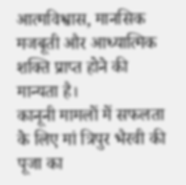आत्मविश्वास, मानसिक मजबूती और आध्यात्मिक शक्ति प्राप्त होने की मान्यता है।
कानूनी मामलों में सफलता के लिए मां त्रिपुर भैरवी की पूजा का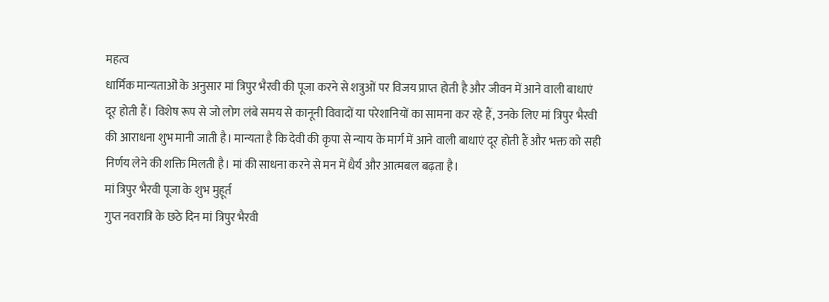महत्व
धार्मिक मान्यताओं के अनुसार मां त्रिपुर भैरवी की पूजा करने से शत्रुओं पर विजय प्राप्त होती है और जीवन में आने वाली बाधाएं दूर होती हैं। विशेष रूप से जो लोग लंबे समय से कानूनी विवादों या परेशानियों का सामना कर रहे हैं, उनके लिए मां त्रिपुर भैरवी की आराधना शुभ मानी जाती है। मान्यता है कि देवी की कृपा से न्याय के मार्ग में आने वाली बाधाएं दूर होती हैं और भक्त को सही निर्णय लेने की शक्ति मिलती है। मां की साधना करने से मन में धैर्य और आत्मबल बढ़ता है।
मां त्रिपुर भैरवी पूजा के शुभ मुहूर्त
गुप्त नवरात्रि के छठे दिन मां त्रिपुर भैरवी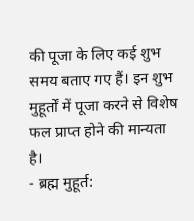की पूजा के लिए कई शुभ समय बताए गए हैं। इन शुभ मुहूर्तों में पूजा करने से विशेष फल प्राप्त होने की मान्यता है।
- ब्रह्म मुहूर्त: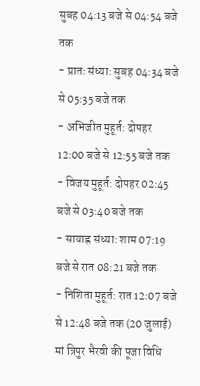सुबह 04:13 बजे से 04:54 बजे तक
- प्रातः संध्या: सुबह 04:34 बजे से 05:35 बजे तक
- अभिजीत मुहूर्त: दोपहर 12:00 बजे से 12:55 बजे तक
- विजय मुहूर्त: दोपहर 02:45 बजे से 03:40 बजे तक
- सायाह्न संध्या: शाम 07:19 बजे से रात 08:21 बजे तक
- निशिता मुहूर्त: रात 12:07 बजे से 12:48 बजे तक (20 जुलाई)
मां त्रिपुर भैरवी की पूजा विधि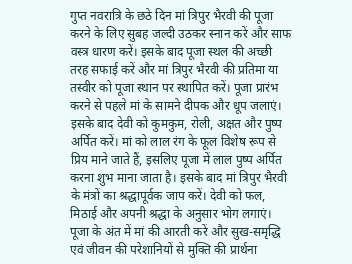गुप्त नवरात्रि के छठे दिन मां त्रिपुर भैरवी की पूजा करने के लिए सुबह जल्दी उठकर स्नान करें और साफ वस्त्र धारण करें। इसके बाद पूजा स्थल की अच्छी तरह सफाई करें और मां त्रिपुर भैरवी की प्रतिमा या तस्वीर को पूजा स्थान पर स्थापित करें। पूजा प्रारंभ करने से पहले मां के सामने दीपक और धूप जलाएं। इसके बाद देवी को कुमकुम, रोली, अक्षत और पुष्प अर्पित करें। मां को लाल रंग के फूल विशेष रूप से प्रिय माने जाते हैं, इसलिए पूजा में लाल पुष्प अर्पित करना शुभ माना जाता है। इसके बाद मां त्रिपुर भैरवी के मंत्रों का श्रद्धापूर्वक जाप करें। देवी को फल, मिठाई और अपनी श्रद्धा के अनुसार भोग लगाएं। पूजा के अंत में मां की आरती करें और सुख-समृद्धि एवं जीवन की परेशानियों से मुक्ति की प्रार्थना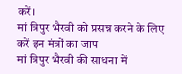करें।
मां त्रिपुर भैरवी को प्रसन्न करने के लिए करें इन मंत्रों का जाप
मां त्रिपुर भैरवी की साधना में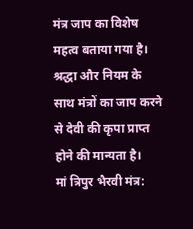मंत्र जाप का विशेष महत्व बताया गया है। श्रद्धा और नियम के साथ मंत्रों का जाप करने से देवी की कृपा प्राप्त होने की मान्यता है।
मां त्रिपुर भैरवी मंत्र: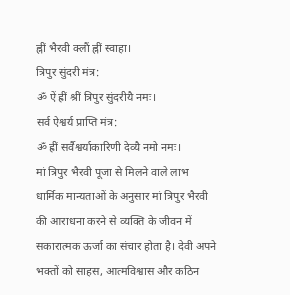ह्नीं भैरवी क्लौं ह्नीं स्वाहा।
त्रिपुर सुंदरी मंत्र:
ॐ ऐं ह्रीं श्रीं त्रिपुर सुंदरीयै नमः।
सर्व ऐश्वर्य प्राप्ति मंत्र:
ॐ ह्रीं सर्वैश्वर्याकारिणी देव्यै नमो नमः।
मां त्रिपुर भैरवी पूजा से मिलने वाले लाभ
धार्मिक मान्यताओं के अनुसार मां त्रिपुर भैरवी की आराधना करने से व्यक्ति के जीवन में सकारात्मक ऊर्जा का संचार होता है। देवी अपने भक्तों को साहस, आत्मविश्वास और कठिन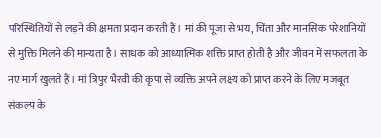परिस्थितियों से लड़ने की क्षमता प्रदान करती हैं। मां की पूजा से भय, चिंता और मानसिक परेशानियों से मुक्ति मिलने की मान्यता है। साधक को आध्यात्मिक शक्ति प्राप्त होती है और जीवन में सफलता के नए मार्ग खुलते हैं। मां त्रिपुर भैरवी की कृपा से व्यक्ति अपने लक्ष्य को प्राप्त करने के लिए मजबूत संकल्प के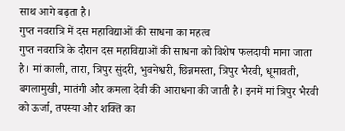साथ आगे बढ़ता है।
गुप्त नवरात्रि में दस महाविद्याओं की साधना का महत्व
गुप्त नवरात्रि के दौरान दस महाविद्याओं की साधना को विशेष फलदायी माना जाता है। मां काली, तारा, त्रिपुर सुंदरी, भुवनेश्वरी, छिन्नमस्ता, त्रिपुर भैरवी, धूमावती, बगलामुखी, मातंगी और कमला देवी की आराधना की जाती है। इनमें मां त्रिपुर भैरवी को ऊर्जा, तपस्या और शक्ति का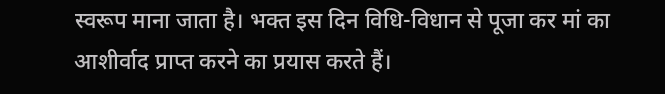स्वरूप माना जाता है। भक्त इस दिन विधि-विधान से पूजा कर मां का आशीर्वाद प्राप्त करने का प्रयास करते हैं।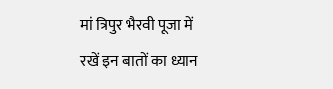मां त्रिपुर भैरवी पूजा में रखें इन बातों का ध्यान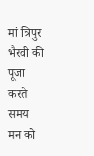मां त्रिपुर भैरवी की पूजा करते समय मन को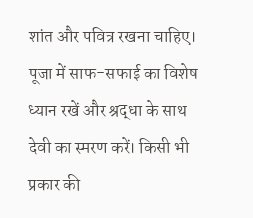शांत और पवित्र रखना चाहिए। पूजा में साफ-सफाई का विशेष ध्यान रखें और श्रद्धा के साथ देवी का स्मरण करें। किसी भी प्रकार की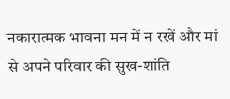नकारात्मक भावना मन में न रखें और मां से अपने परिवार की सुख-शांति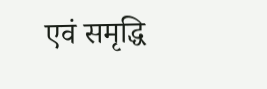एवं समृद्धि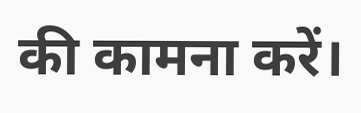की कामना करें।